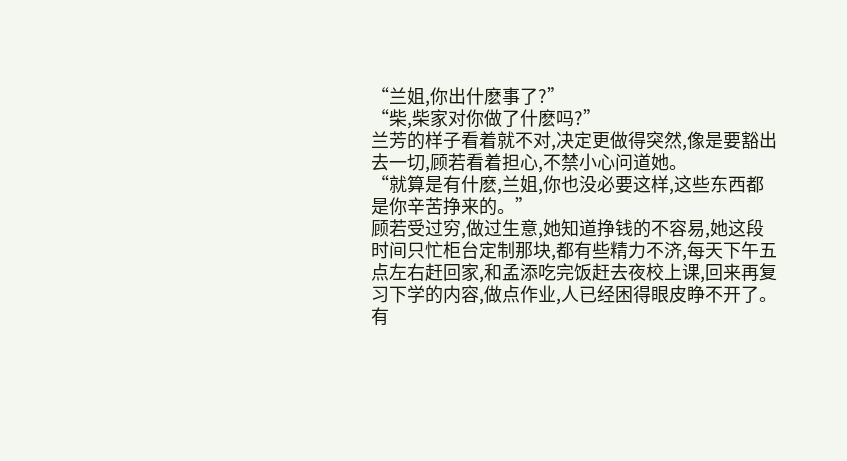“兰姐,你出什麽事了?”
“柴,柴家对你做了什麽吗?”
兰芳的样子看着就不对,决定更做得突然,像是要豁出去一切,顾若看着担心,不禁小心问道她。
“就算是有什麽,兰姐,你也没必要这样,这些东西都是你辛苦挣来的。”
顾若受过穷,做过生意,她知道挣钱的不容易,她这段时间只忙柜台定制那块,都有些精力不济,每天下午五点左右赶回家,和孟添吃完饭赶去夜校上课,回来再复习下学的内容,做点作业,人已经困得眼皮睁不开了。
有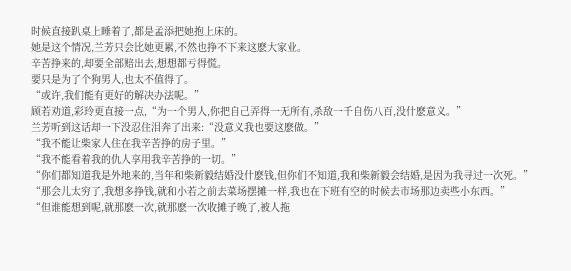时候直接趴桌上睡着了,都是孟添把她抱上床的。
她是这个情况,兰芳只会比她更累,不然也挣不下来这麽大家业。
辛苦挣来的,却要全部赔出去,想想都亏得慌。
要只是为了个狗男人,也太不值得了。
“或许,我们能有更好的解决办法呢。”
顾若劝道,彩玲更直接一点,“为一个男人,你把自己弄得一无所有,杀敌一千自伤八百,没什麽意义。”
兰芳听到这话却一下没忍住泪奔了出来:“没意义我也要这麽做。”
“我不能让柴家人住在我辛苦挣的房子里。”
“我不能看着我的仇人享用我辛苦挣的一切。”
“你们都知道我是外地来的,当年和柴新毅结婚没什麽钱,但你们不知道,我和柴新毅会结婚,是因为我寻过一次死。”
“那会儿太穷了,我想多挣钱,就和小若之前去菜场摆摊一样,我也在下班有空的时候去市场那边卖些小东西。”
“但谁能想到呢,就那麽一次,就那麽一次收摊子晚了,被人拖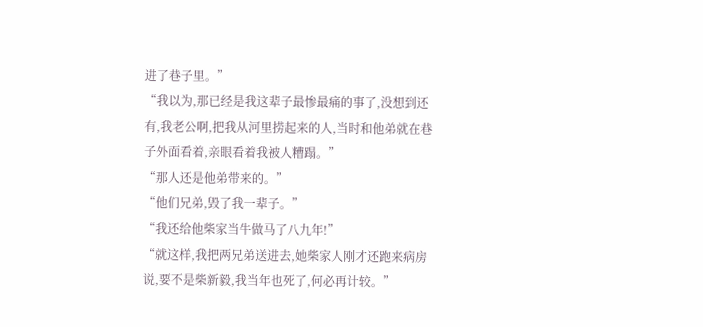进了巷子里。”
“我以为,那已经是我这辈子最惨最痛的事了,没想到还有,我老公啊,把我从河里捞起来的人,当时和他弟就在巷子外面看着,亲眼看着我被人糟蹋。”
“那人还是他弟带来的。”
“他们兄弟,毁了我一辈子。”
“我还给他柴家当牛做马了八九年!”
“就这样,我把两兄弟送进去,她柴家人刚才还跑来病房说,要不是柴新毅,我当年也死了,何必再计较。”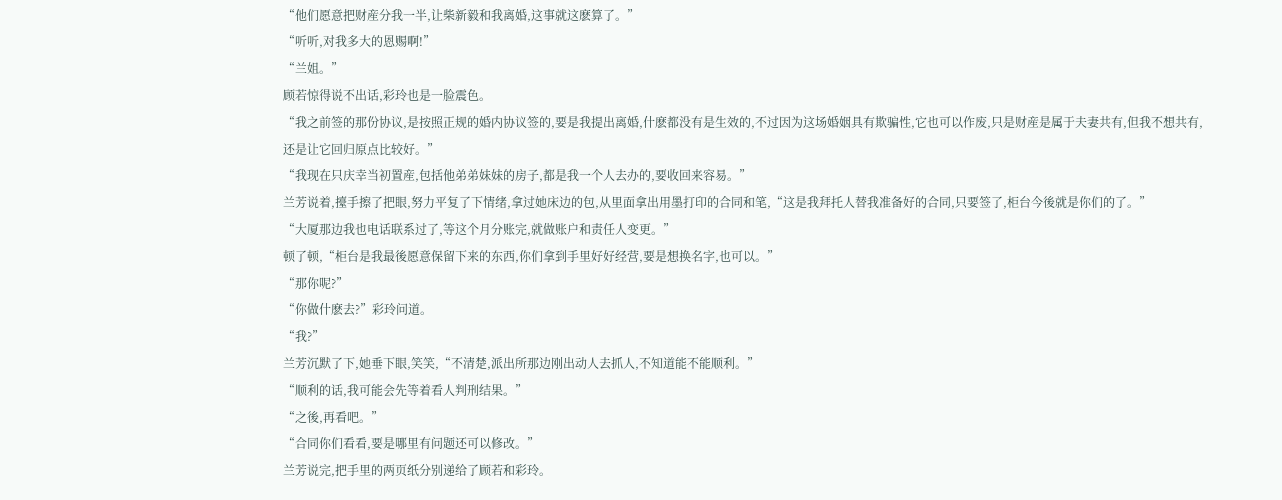“他们愿意把财産分我一半,让柴新毅和我离婚,这事就这麽算了。”
“听听,对我多大的恩赐啊!”
“兰姐。”
顾若惊得说不出话,彩玲也是一脸震色。
“我之前签的那份协议,是按照正规的婚内协议签的,要是我提出离婚,什麽都没有是生效的,不过因为这场婚姻具有欺骗性,它也可以作废,只是财産是属于夫妻共有,但我不想共有,还是让它回归原点比较好。”
“我现在只庆幸当初置産,包括他弟弟妹妹的房子,都是我一个人去办的,要收回来容易。”
兰芳说着,擡手擦了把眼,努力平复了下情绪,拿过她床边的包,从里面拿出用墨打印的合同和笔,“这是我拜托人替我准备好的合同,只要签了,柜台今後就是你们的了。”
“大厦那边我也电话联系过了,等这个月分账完,就做账户和责任人变更。”
顿了顿,“柜台是我最後愿意保留下来的东西,你们拿到手里好好经营,要是想换名字,也可以。”
“那你呢?”
“你做什麽去?”彩玲问道。
“我?”
兰芳沉默了下,她垂下眼,笑笑,“不清楚,派出所那边刚出动人去抓人,不知道能不能顺利。”
“顺利的话,我可能会先等着看人判刑结果。”
“之後,再看吧。”
“合同你们看看,要是哪里有问题还可以修改。”
兰芳说完,把手里的两页纸分别递给了顾若和彩玲。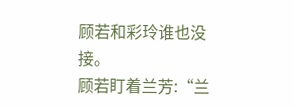顾若和彩玲谁也没接。
顾若盯着兰芳:“兰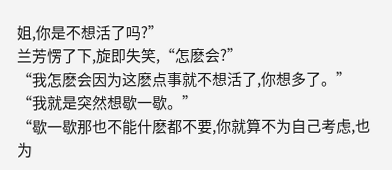姐,你是不想活了吗?”
兰芳愣了下,旋即失笑,“怎麽会?”
“我怎麽会因为这麽点事就不想活了,你想多了。”
“我就是突然想歇一歇。”
“歇一歇那也不能什麽都不要,你就算不为自己考虑,也为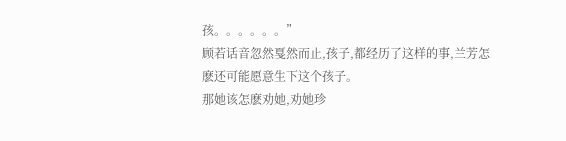孩。。。。。。”
顾若话音忽然戛然而止,孩子,都经历了这样的事,兰芳怎麽还可能愿意生下这个孩子。
那她该怎麽劝她,劝她珍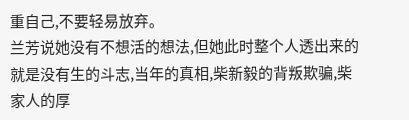重自己,不要轻易放弃。
兰芳说她没有不想活的想法,但她此时整个人透出来的就是没有生的斗志,当年的真相,柴新毅的背叛欺骗,柴家人的厚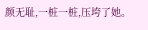颜无耻,一桩一桩,压垮了她。